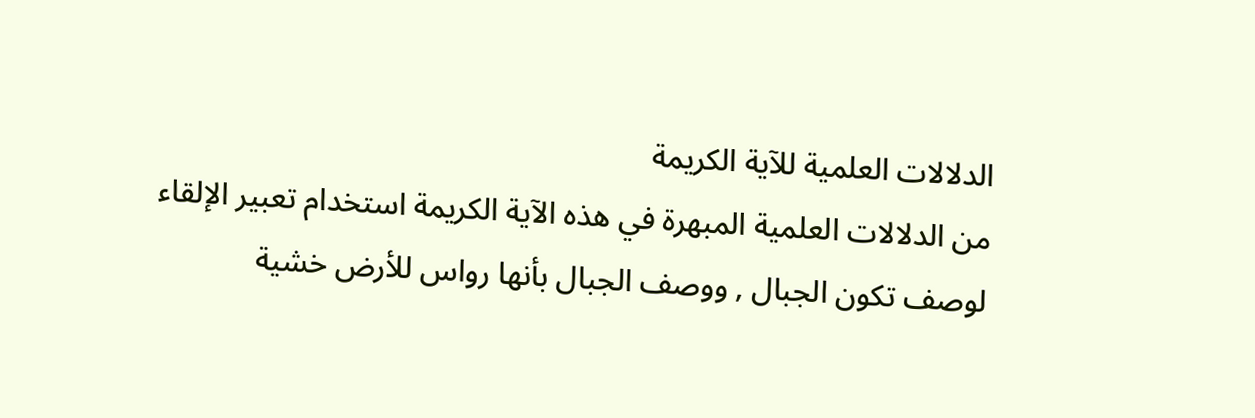الدلالات العلمية للآية الكريمة
من الدلالات العلمية المبهرة في هذه الآية الكريمة استخدام تعبير الإلقاء لوصف تكون الجبال , ووصف الجبال بأنها رواس للأرض خشية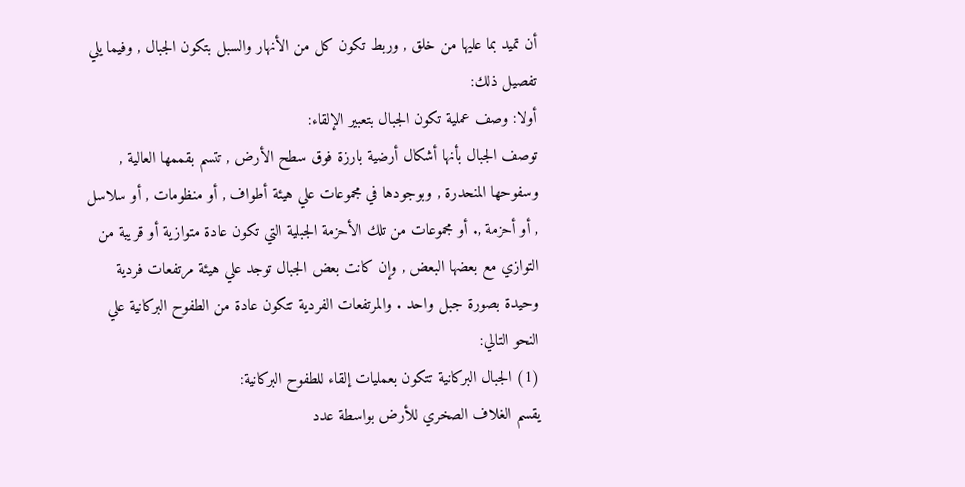أن تميد بما عليها من خلق , وربط تكون كل من الأنهار والسبل بتكون الجبال , وفيما يلي تفصيل ذلك:
أولا: وصف عملية تكون الجبال بتعبير الإلقاء:
توصف الجبال بأنها أشكال أرضية بارزة فوق سطح الأرض , تتسم بقممها العالية , وسفوحها المنحدرة , وبوجودها في مجموعات علي هيئة أطواف , أو منظومات , أو سلاسل , أو أحزمة ,. أو مجموعات من تلك الأحزمة الجبلية التي تكون عادة متوازية أو قريبة من التوازي مع بعضها البعض , وإن كانت بعض الجبال توجد علي هيئة مرتفعات فردية وحيدة بصورة جبل واحد . والمرتفعات الفردية تتكون عادة من الطفوح البركانية علي النحو التالي:
(1) الجبال البركانية تتكون بعمليات إلقاء للطفوح البركانية:
يقسم الغلاف الصخري للأرض بواسطة عدد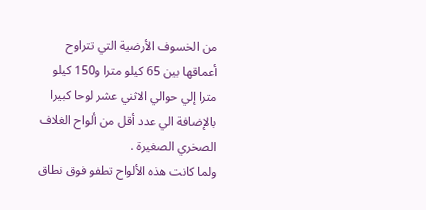من الخسوف الأرضية التي تتراوح أعماقها بين 65 كيلو مترا و150 كيلو مترا إلي حوالي الاثني عشر لوحا كبيرا بالإضافة الي عدد أقل من ألواح الغلاف الصخري الصغيرة .
ولما كانت هذه الألواح تطفو فوق نطاق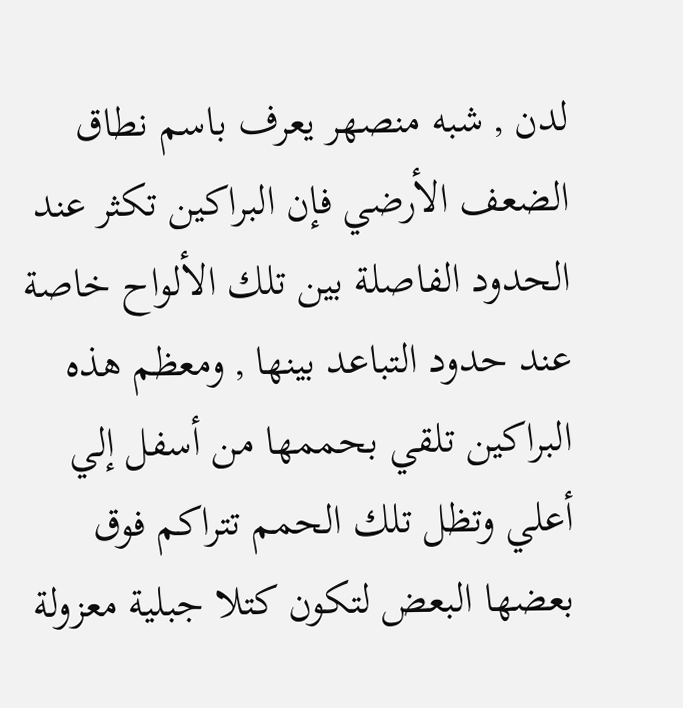لدن , شبه منصهر يعرف باسم نطاق الضعف الأرضي فإن البراكين تكثر عند الحدود الفاصلة بين تلك الألواح خاصة عند حدود التباعد بينها , ومعظم هذه البراكين تلقي بحممها من أسفل إلي أعلي وتظل تلك الحمم تتراكم فوق بعضها البعض لتكون كتلا جبلية معزولة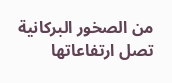من الصخور البركانية تصل ارتفاعاتها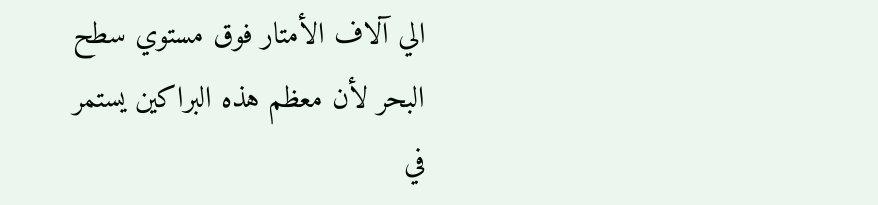الي آلاف الأمتار فوق مستوي سطح البحر لأن معظم هذه البراكين يستمر في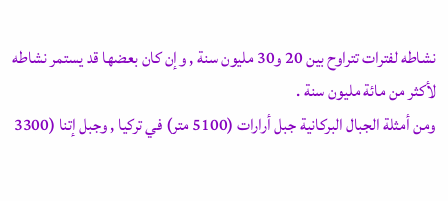نشاطه لفترات تتراوح بين 20 و30 مليون سنة , وإن كان بعضها قد يستمر نشاطه لأكثر من مائة مليون سنة .
ومن أمثلة الجبال البركانية جبل أرارات (5100 متر) في تركيا , وجبل إتنا (3300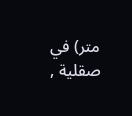متر) في صقلية ,